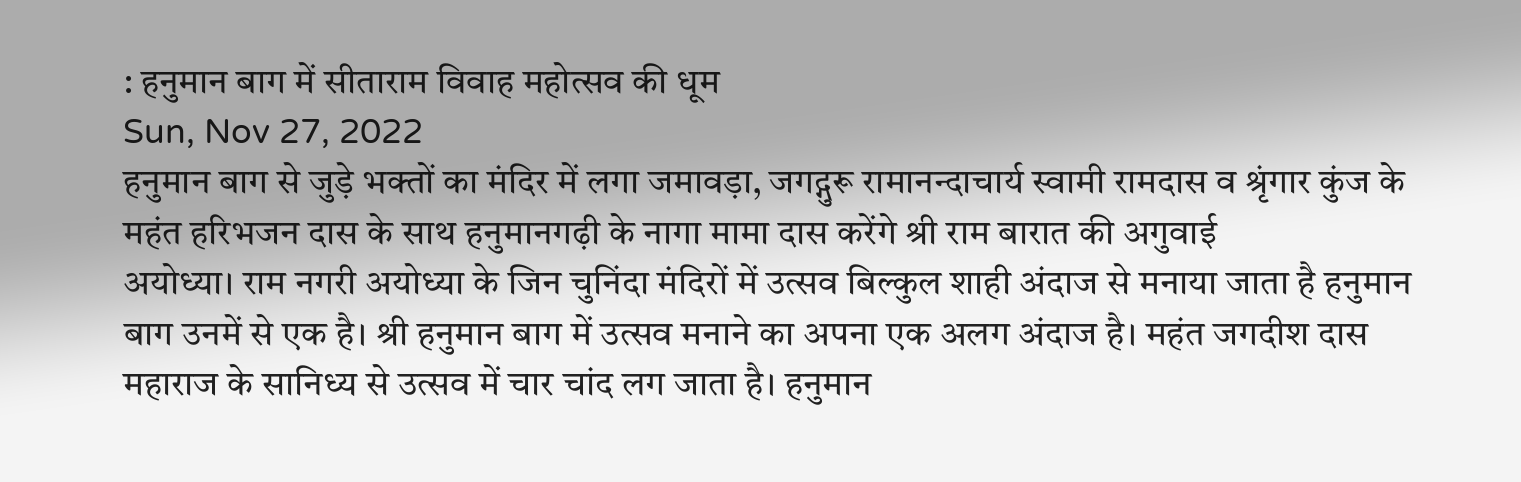: हनुमान बाग में सीताराम विवाह महोत्सव की धूम
Sun, Nov 27, 2022
हनुमान बाग से जुड़े भक्तों का मंदिर में लगा जमावड़ा, जगद्गुरू रामानन्दाचार्य स्वामी रामदास व श्रृंगार कुंज के महंत हरिभजन दास के साथ हनुमानगढ़ी के नागा मामा दास करेंगे श्री राम बारात की अगुवाई
अयोध्या। राम नगरी अयोध्या के जिन चुनिंदा मंदिरों में उत्सव बिल्कुल शाही अंदाज से मनाया जाता है हनुमान बाग उनमें से एक है। श्री हनुमान बाग में उत्सव मनाने का अपना एक अलग अंदाज है। महंत जगदीश दास महाराज के सानिध्य से उत्सव में चार चांद लग जाता है। हनुमान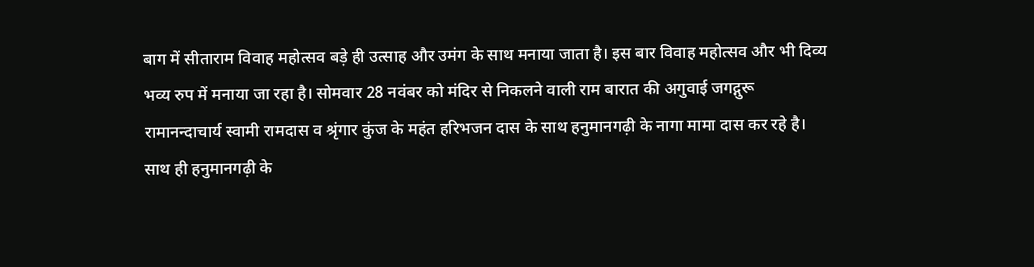बाग में सीताराम विवाह महोत्सव बड़े ही उत्साह और उमंग के साथ मनाया जाता है। इस बार विवाह महोत्सव और भी दिव्य भव्य रुप में मनाया जा रहा है। सोमवार 28 नवंबर को मंदिर से निकलने वाली राम बारात की अगुवाई जगद्गुरू रामानन्दाचार्य स्वामी रामदास व श्रृंगार कुंज के महंत हरिभजन दास के साथ हनुमानगढ़ी के नागा मामा दास कर रहे है। साथ ही हनुमानगढ़ी के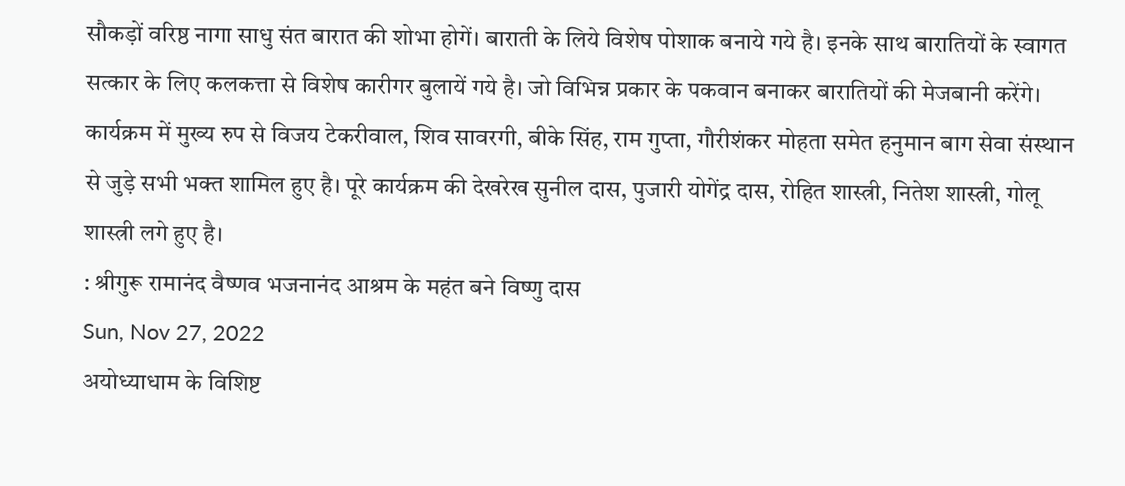सौकड़ों वरिष्ठ नागा साधु संत बारात की शोभा होगें। बाराती के लिये विशेष पोशाक बनाये गये है। इनके साथ बारातियों के स्वागत सत्कार के लिए कलकत्ता से विशेष कारीगर बुलायें गये है। जो विभिन्न प्रकार के पकवान बनाकर बारातियों की मेजबानी करेंगे। कार्यक्रम में मुख्य रुप से विजय टेकरीवाल, शिव सावरगी, बीके सिंह, राम गुप्ता, गौरीशंकर मोहता समेत हनुमान बाग सेवा संस्थान से जुड़े सभी भक्त शामिल हुए है। पूरे कार्यक्रम की देखरेख सुनील दास, पुजारी योगेंद्र दास, रोहित शास्त्री, नितेश शास्त्री, गोलू शास्त्री लगे हुए है।
: श्रीगुरू रामानंद वैष्णव भजनानंद आश्रम के महंत बने विष्णु दास
Sun, Nov 27, 2022
अयोध्याधाम के विशिष्ट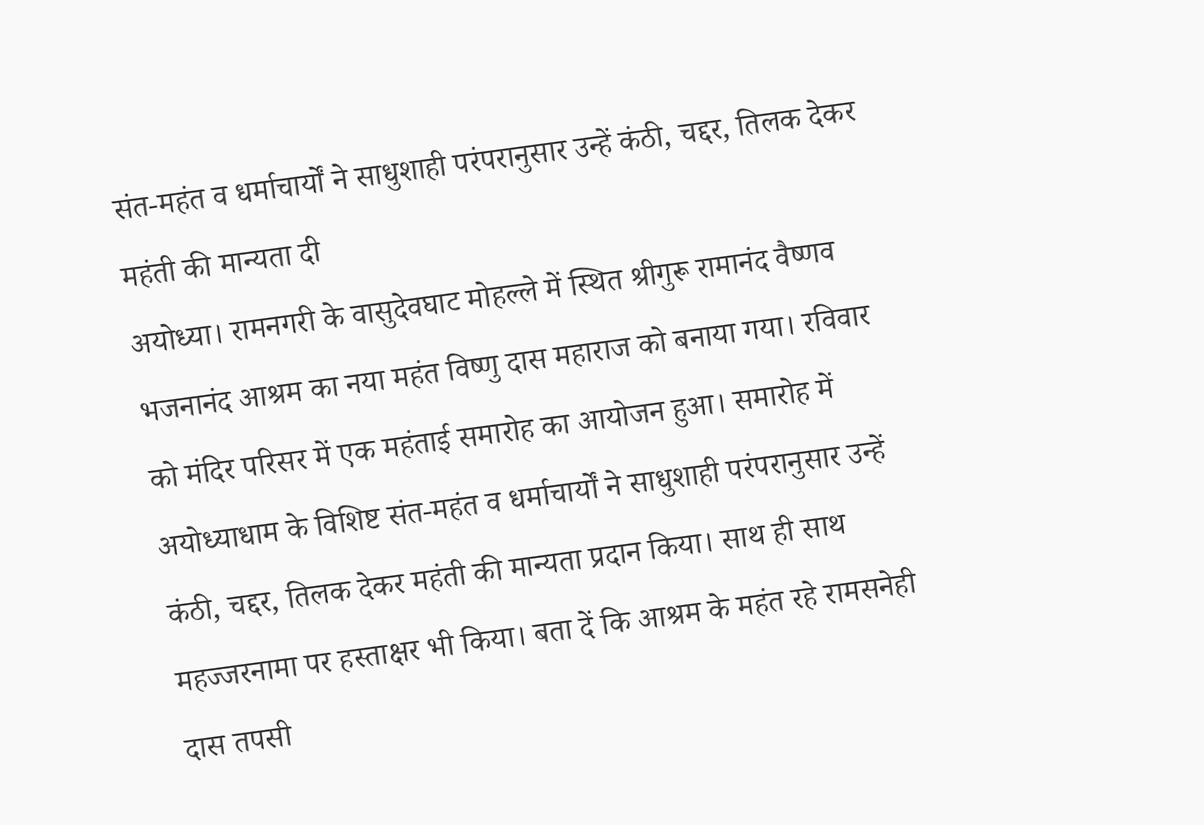संत-महंत व धर्माचार्यों ने साधुशाही परंपरानुसार उन्हें कंठी, चद्दर, तिलक देकर महंती की मान्यता दी
अयोध्या। रामनगरी के वासुदेवघाट मोहल्ले में स्थित श्रीगुरू रामानंद वैष्णव भजनानंद आश्रम का नया महंत विष्णु दास महाराज को बनाया गया। रविवार को मंदिर परिसर में एक महंताई समारोह का आयोजन हुआ। समारोह में अयोध्याधाम के विशिष्ट संत-महंत व धर्माचार्यों ने साधुशाही परंपरानुसार उन्हें कंठी, चद्दर, तिलक देकर महंती की मान्यता प्रदान किया। साथ ही साथ महज्जरनामा पर हस्ताक्षर भी किया। बता दें कि आश्रम के महंत रहे रामसनेही दास तपसी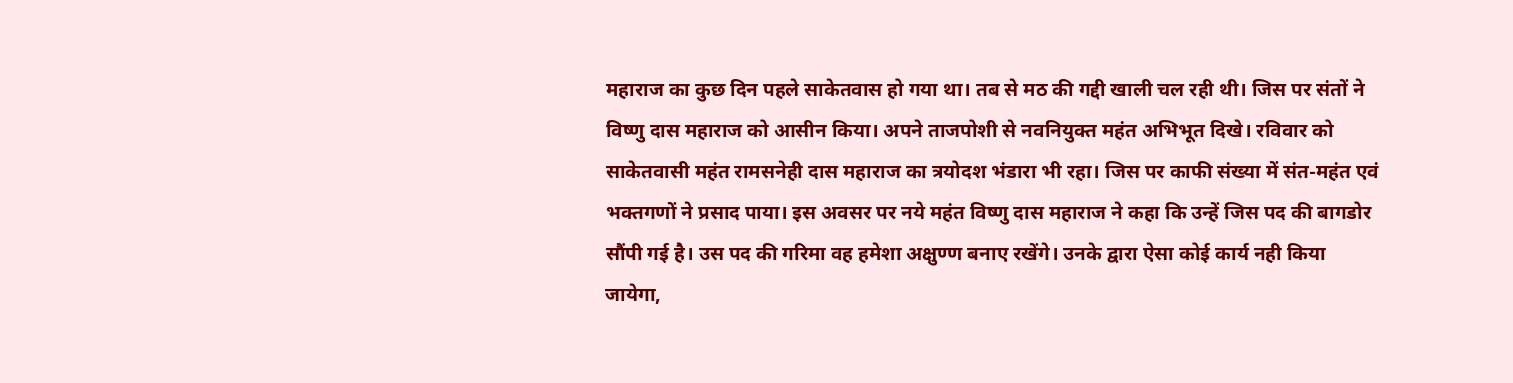महाराज का कुछ दिन पहले साकेतवास हो गया था। तब से मठ की गद्दी खाली चल रही थी। जिस पर संतों ने विष्णु दास महाराज को आसीन किया। अपने ताजपोशी से नवनियुक्त महंत अभिभूत दिखे। रविवार को साकेतवासी महंत रामसनेही दास महाराज का त्रयोदश भंडारा भी रहा। जिस पर काफी संख्या में संत-महंत एवं भक्तगणों ने प्रसाद पाया। इस अवसर पर नये महंत विष्णु दास महाराज ने कहा कि उन्हें जिस पद की बागडोर सौंपी गई है। उस पद की गरिमा वह हमेशा अक्षुण्ण बनाए रखेंगे। उनके द्वारा ऐसा कोई कार्य नही किया जायेगा,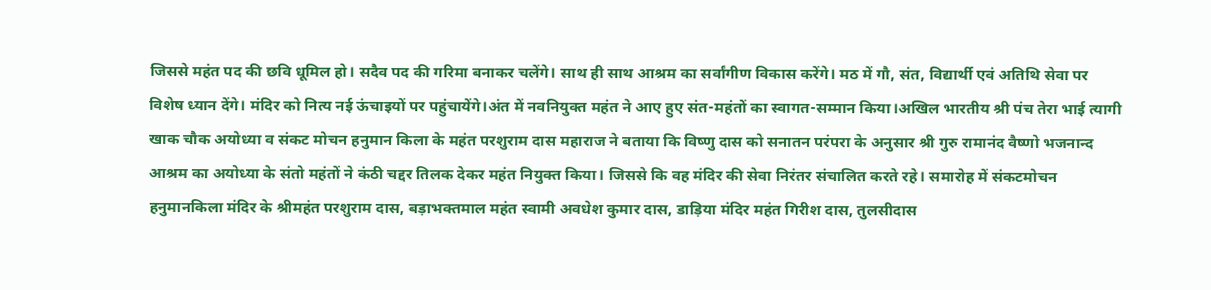जिससे महंत पद की छवि धूमिल हो। सदैव पद की गरिमा बनाकर चलेंगे। साथ ही साथ आश्रम का सर्वांगीण विकास करेंगे। मठ में गौ, संत, विद्यार्थी एवं अतिथि सेवा पर विशेष ध्यान देंगे। मंदिर को नित्य नई ऊंचाइयों पर पहुंचायेंगे।अंत में नवनियुक्त महंत ने आए हुए संत-महंतों का स्वागत-सम्मान किया।अखिल भारतीय श्री पंच तेरा भाई त्यागी खाक चौक अयोध्या व संकट मोचन हनुमान किला के महंत परशुराम दास महाराज ने बताया कि विष्णु दास को सनातन परंपरा के अनुसार श्री गुरु रामानंद वैष्णो भजनान्द आश्रम का अयोध्या के संतो महंतों ने कंठी चद्दर तिलक देकर महंत नियुक्त किया। जिससे कि वह मंदिर की सेवा निरंतर संचालित करते रहे। समारोह में संकटमोचन हनुमानकिला मंदिर के श्रीमहंत परशुराम दास, बड़ाभक्तमाल महंत स्वामी अवधेश कुमार दास, डाड़िया मंदिर महंत गिरीश दास, तुलसीदास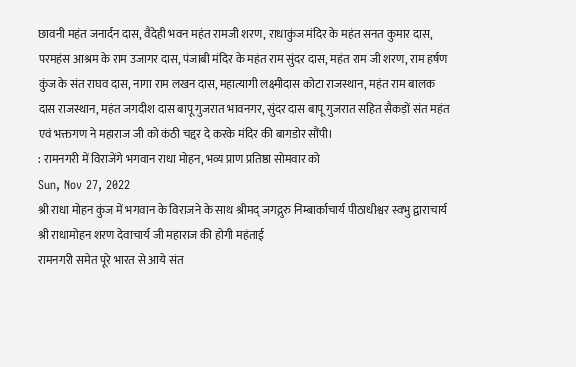छावनी महंत जनार्दन दास, वैदेही भवन महंत रामजी शरण, राधाकुंज मंदिर के महंत सनत कुमार दास, परमहंस आश्रम के राम उजागर दास, पंजाबी मंदिर के महंत राम सुंदर दास, महंत राम जी शरण, राम हर्षण कुंज के संत राघव दास, नागा राम लखन दास, महात्यागी लक्ष्मीदास कोटा राजस्थान, महंत राम बालक दास राजस्थान, महंत जगदीश दास बापू गुजरात भावनगर, सुंदर दास बापू गुजरात सहित सैकड़ों संत महंत एवं भक्तगण ने महाराज जी को कंठी चद्दर दे करके मंदिर की बागडोर सौंपी।
: रामनगरी में विराजेंगे भगवान राधा मोहन, भव्य प्राण प्रतिष्ठा सोमवार को
Sun, Nov 27, 2022
श्री राधा मोहन कुंज में भगवान के विराजने के साथ श्रीमद् जगद्गुरु निम्बार्काचार्य पीठाधीश्वर स्वभु द्वाराचार्य श्री राधामोहन शरण देवाचार्य जी महाराज की होगी महंताई
रामनगरी समेत पूरे भारत से आये संत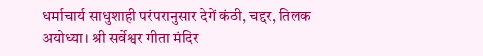धर्माचार्य साधुशाही परंपरानुसार देगें कंठी, चद्दर, तिलक
अयोध्या। श्री सर्वेश्वर गीता मंदिर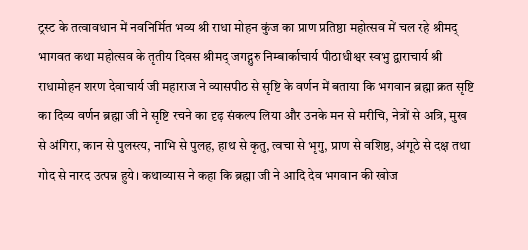ट्रस्ट के तत्वावधान में नवनिर्मित भव्य श्री राधा मोहन कुंज का प्राण प्रतिष्ठा महोत्सव में चल रहे श्रीमद् भागवत कथा महोत्सव के तृतीय दिवस श्रीमद् जगद्गुरु निम्बार्काचार्य पीठाधीश्वर स्वभु द्वाराचार्य श्री राधामोहन शरण देवाचार्य जी महाराज ने व्यासपीठ से सृष्टि के वर्णन में बताया कि भगवान ब्रह्मा क्रत सृष्टि का दिव्य वर्णन ब्रह्मा जी ने सृष्टि रचने का दृढ़ संकल्प लिया और उनके मन से मरीचि, नेत्रों से अत्रि, मुख से अंगिरा, कान से पुलस्त्य, नाभि से पुलह, हाथ से कृतु, त्वचा से भृगु, प्राण से वशिष्ठ, अंगूठे से दक्ष तथा गोद से नारद उत्पन्न हुये। कथाव्यास ने कहा कि ब्रह्मा जी ने आदि देव भगवान की खोज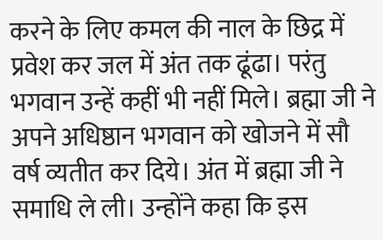करने के लिए कमल की नाल के छिद्र में प्रवेश कर जल में अंत तक ढूंढा। परंतु भगवान उन्हें कहीं भी नहीं मिले। ब्रह्मा जी ने अपने अधिष्ठान भगवान को खोजने में सौ वर्ष व्यतीत कर दिये। अंत में ब्रह्मा जी ने समाधि ले ली। उन्होंने कहा कि इस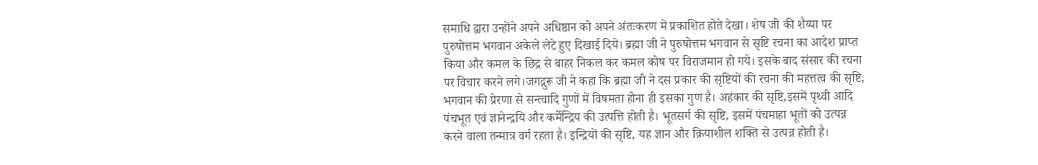समाधि द्वारा उन्होंने अपने अधिष्ठान को अपने अंतःकरण में प्रकाशित होते देखा। शेष जी की शैय्या पर पुरुषोत्तम भगवान अकेले लेटे हुए दिखाई दिये। ब्रह्मा जी ने पुरुषोत्तम भगवान से सृष्टि रचना का आदेश प्राप्त किया और कमल के छिद्र से बाहर निकल कर कमल कोष पर विराजमान हो गये। इसके बाद संसार की रचना पर विचार करने लगे।जगद्गुरू जी ने कहा कि ब्रह्मा जी ने दस प्रकार की सृष्टियों की रचना की महत्तत्व की सृष्टि, भगवान की प्रेरणा से सन्त्वादि गुणों में विषमता होना ही इसका गुण है। अहंकार की सृष्टि,इसमें पृथ्वी आदि पंचभूत एवं ज्ञानेन्द्रयि और कर्मेन्द्रिय की उत्पत्ति होती है। भूतसर्ग की सृष्टि, इसमें पंचमाहा भूतों को उत्पन्न करने वाला तन्मात्र वर्ग रहता है। इन्द्रियों की सृष्टि, यह ज्ञान और क्रियाशील शक्ति से उत्पन्न होती है।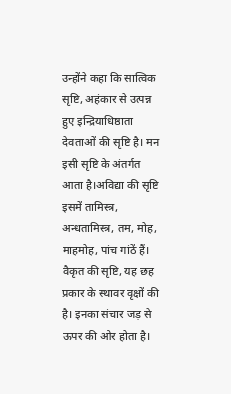उन्होंने कहा कि सात्विक सृष्टि, अहंकार से उत्पन्न हुए इन्द्रियाधिष्ठाता देवताओं की सृष्टि है। मन इसी सृष्टि के अंतर्गत आता है।अविद्या की सृष्टि इसमें तामिस्त्र, अन्धतामिस्त्र, तम, मोह, माहमोह, पांच गांठें हैं। वैकृत की सृष्टि, यह छह प्रकार के स्थावर वृक्षों की है। इनका संचार जड़ से ऊपर की ओर होता है।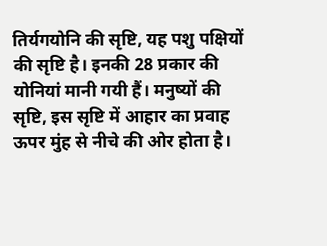तिर्यगयोनि की सृष्टि, यह पशु पक्षियों की सृष्टि है। इनकी 28 प्रकार की योनियां मानी गयी हैं। मनुष्यों की सृष्टि, इस सृष्टि में आहार का प्रवाह ऊपर मुंह से नीचे की ओर होता है।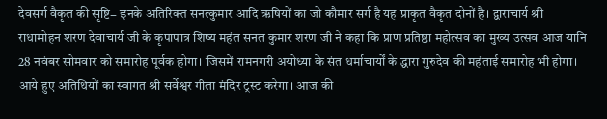देवसर्ग वैकृत की सृष्टि− इनके अतिरिक्त सनत्कुमार आदि ऋषियों का जो कौमार सर्ग है यह प्राकृत वैकृत दोनों है। द्वाराचार्य श्री राधामोहन शरण देवाचार्य जी के कृपापात्र शिष्य महंत सनत कुमार शरण जी ने कहा कि प्राण प्रतिष्ठा महोत्सव का मुख्य उत्सव आज यानि 28 नवंबर सोमवार को समारोह पूर्वक होगा। जिसमें रामनगरी अयोध्या के संत धर्माचार्यों के द्धारा गुरुदेव की महंताई समारोह भी होगा। आये हुए अतिथियों का स्वागत श्री सर्वेश्वर गीता मंदिर ट्रस्ट करेगा। आज की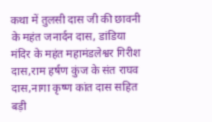कथा में तुलसी दास जी की छावनी के महंत जनार्दन दास, डांडिया मंदिर के महंत महामंडलेश्वर गिरीश दास,राम हर्षण कुंज के संत राघव दास,नागा कृष्ण कांत दास सहित बड़ी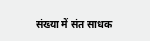संख्या में संत साधक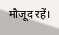मौजूद रहें।